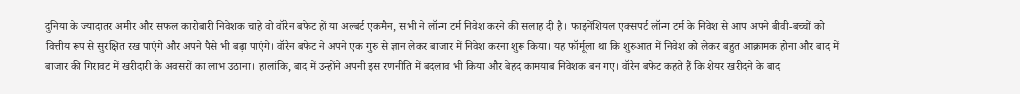दुनिया के ज्यादातर अमीर और सफल कारोबारी निवेशक चाहे वो वॉरेन बफेट हों या अल्बर्ट एकमैन, सभी ने लॉन्ग टर्म निवेश करने की सलाह दी है। फाइनेंशियल एक्सपर्ट लॉन्ग टर्म के निवेश से आप अपने बीवी-बच्चों को वित्तीय रूप से सुरक्षित रख पाएंगे और अपने पैसे भी बढ़ा पाएंगे। वॉरेन बफेट ने अपने एक गुरु से ज्ञान लेकर बाजार में निवेश करना शुरू किया। यह फॉर्मूला था कि शुरुआत में निवेश को लेकर बहुत आक्रामक होना और बाद में बाजार की गिरावट में खरीदारी के अवसरों का लाभ उठाना। हालांकि, बाद में उन्होंने अपनी इस रणनीति में बदलाव भी किया और बेहद कामयाब निवेशक बन गए। वॉरेन बफेट कहते हैं कि शेयर खरीदने के बाद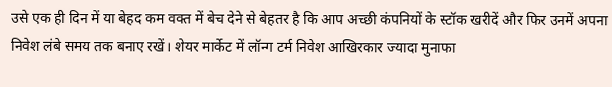उसे एक ही दिन में या बेहद कम वक्त में बेच देने से बेहतर है कि आप अच्छी कंपनियों के स्टॉक खरीदें और फिर उनमें अपना निवेश लंबे समय तक बनाए रखें। शेयर मार्केट में लॉन्ग टर्म निवेश आखिरकार ज्यादा मुनाफा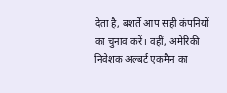देता है, बशर्ते आप सही कंपनियों का चुनाव करें। वहीं, अमेरिकी निवेशक अल्बर्ट एकमैन का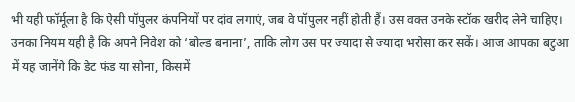भी यही फॉर्मूला है कि ऐसी पॉपुलर कंपनियों पर दांव लगाएं, जब वे पॉपुलर नहीं होती हैं। उस वक्त उनके स्टॉक खरीद लेने चाहिए। उनका नियम यही है कि अपने निवेश को ‘बोल्ड बनाना’, ताकि लोग उस पर ज्यादा से ज्यादा भरोसा कर सकें। आज आपका बटुआ में यह जानेंगे कि डेट फंड या सोना, किसमें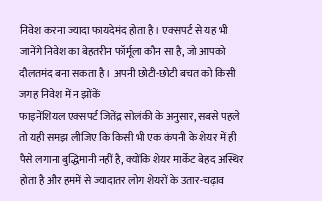निवेश करना ज्यादा फायदेमंद होता है। एक्सपर्ट से यह भी जानेंगे निवेश का बेहतरीन फॉर्मूला कौन सा है, जो आपको दौलतमंद बना सकता है। अपनी छोटी-छोटी बचत को किसी जगह निवेश में न झोंकें
फाइनेंशियल एक्सपर्ट जितेंद्र सोलंकी के अनुसार, सबसे पहले तो यही समझ लीजिए कि किसी भी एक कंपनी के शेयर में ही पैसे लगाना बुद्धिमानी नहीं है, क्योंकि शेयर मार्केट बेहद अस्थिर होता है और हममें से ज्यादातर लोग शेयरों के उतार-चढ़ाव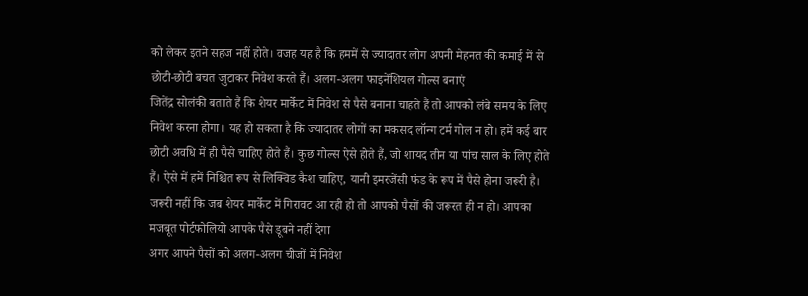को लेकर इतने सहज नहीं होते। वजह यह है कि हममें से ज्यादातर लोग अपनी मेहनत की कमाई में से छोटी-छोटी बचत जुटाकर निवेश करते हैं। अलग-अलग फाइनेंशियल गोल्स बनाएं
जितेंद्र सोलंकी बताते हैं कि शेयर मार्केट में निवेश से पैसे बनाना चाहते हैं तो आपको लंबे समय के लिए निवेश करना होगा। यह हो सकता है कि ज्यादातर लोगों का मकसद लॉन्ग टर्म गोल न हो। हमें कई बार छोटी अवधि में ही पैसे चाहिए होते हैं। कुछ गोल्स ऐसे होते हैं, जो शायद तीन या पांच साल के लिए होते हैं। ऐसे में हमें निश्चित रूप से लिक्विड कैश चाहिए, यानी इमरजेंसी फंड के रूप में पैसे होना जरूरी है। जरूरी नहीं कि जब शेयर मार्केट में गिरावट आ रही हो तो आपको पैसों की जरूरत ही न हो। आपका मजबूत पोर्टफोलियो आपके पैसे डूबने नहीं देगा
अगर आपने पैसों को अलग-अलग चीजों में निवेश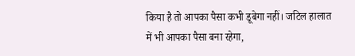किया है तो आपका पैसा कभी डूबेगा नहीं। जटिल हालात में भी आपका पैसा बना रहेगा,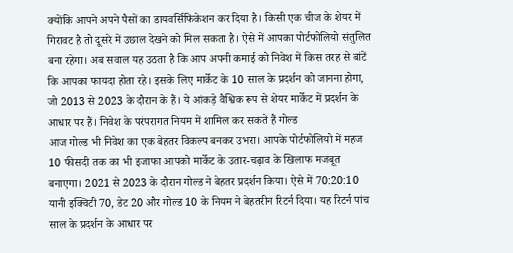क्योंकि आपने अपने पैसों का डायवर्सिफिकेशन कर दिया है। किसी एक चीज के शेयर में गिरावट है तो दूसरे में उछाल देखने को मिल सकता है। ऐसे में आपका पोर्टफोलियो संतुलित बना रहेगा। अब सवाल यह उठता है कि आप अपनी कमाई को निवेश में किस तरह से बांटें कि आपका फायदा होता रहे। इसके लिए मार्केट के 10 साल के प्रदर्शन को जानना होगा, जो 2013 से 2023 के दौरान के हैं। ये आंकड़े वैश्विक रूप से शेयर मार्केट में प्रदर्शन के आधार पर हैं। निवेश के परंपरागत नियम में शामिल कर सकते हैं गोल्ड
आज गोल्ड भी निवेश का एक बेहतर विकल्प बनकर उभरा। आपके पोर्टफोलियो में महज 10 फीसदी तक का भी इजाफा आपको मार्केट के उतार-चढ़ाव के खिलाफ मजबूत बनाएगा। 2021 से 2023 के दौरान गोल्ड ने बेहतर प्रदर्शन किया। ऐसे में 70:20:10 यानी इक्विटी 70, डेट 20 और गोल्ड 10 के नियम ने बेहतरीन रिटर्न दिया। यह रिटर्न पांच साल के प्रदर्शन के आधार पर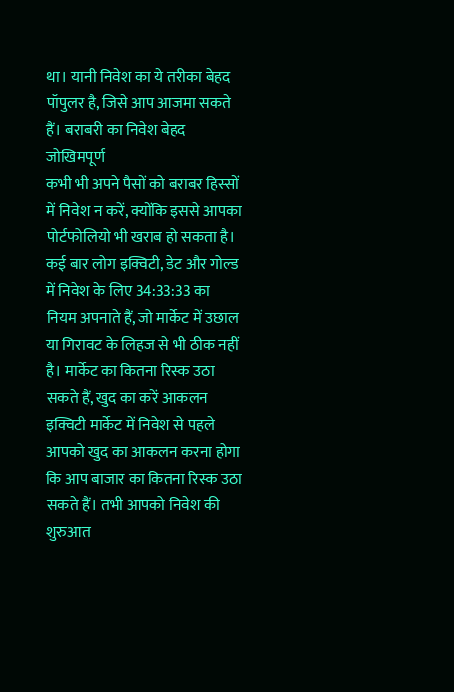था। यानी निवेश का ये तरीका बेहद पॉपुलर है, जिसे आप आजमा सकते हैं। बराबरी का निवेश बेहद जोखिमपूर्ण
कभी भी अपने पैसों को बराबर हिस्सों में निवेश न करें, क्योंकि इससे आपका पोर्टफोलियो भी खराब हो सकता है। कई बार लोग इक्विटी, डेट और गोल्ड में निवेश के लिए 34:33:33 का नियम अपनाते हैं, जो मार्केट में उछाल या गिरावट के लिहज से भी ठीक नहीं है। मार्केट का कितना रिस्क उठा सकते हैं, खुद का करें आकलन
इक्विटी मार्केट में निवेश से पहले आपको खुद का आकलन करना होगा कि आप बाजार का कितना रिस्क उठा सकते हैं। तभी आपको निवेश की शुरुआत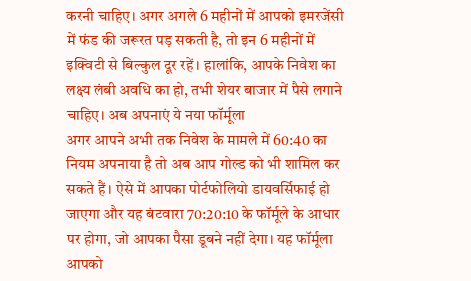करनी चाहिए। अगर अगले 6 महीनों में आपको इमरजेंसी में फंड की जरूरत पड़ सकती है, तो इन 6 महीनों में इक्विटी से बिल्कुल दूर रहें। हालांकि, आपके निवेश का लक्ष्य लंबी अवधि का हो, तभी शेयर बाजार में पैसे लगाने चाहिए। अब अपनाएं ये नया फॉर्मूला
अगर आपने अभी तक निवेश के मामले में 60:40 का नियम अपनाया है तो अब आप गोल्ड को भी शामिल कर सकते हैं। ऐसे में आपका पोर्टफोलियो डायवर्सिफाई हो जाएगा और यह बंटवारा 70:20:10 के फॉर्मूले के आधार पर होगा, जो आपका पैसा डूबने नहीं देगा। यह फॉर्मूला आपको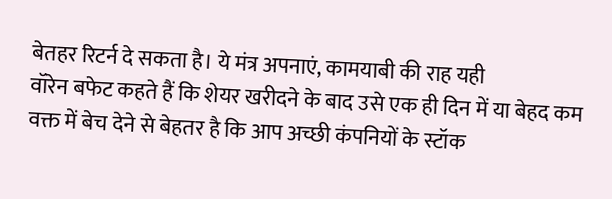बेतहर रिटर्न दे सकता है। ये मंत्र अपनाएं, कामयाबी की राह यही
वॉरेन बफेट कहते हैं कि शेयर खरीदने के बाद उसे एक ही दिन में या बेहद कम वक्त में बेच देने से बेहतर है कि आप अच्छी कंपनियों के स्टॉक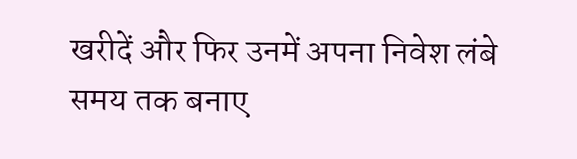खरीदें और फिर उनमें अपना निवेश लंबे समय तक बनाए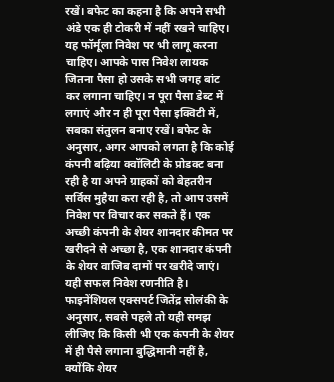रखें। बफेट का कहना है कि अपने सभी अंडे एक ही टोकरी में नहीं रखने चाहिए। यह फॉर्मूला निवेश पर भी लागू करना चाहिए। आपके पास निवेश लायक जितना पैसा हो उसके सभी जगह बांट कर लगाना चाहिए। न पूरा पैसा डेब्ट में लगाएं और न ही पूरा पैसा इक्विटी में, सबका संतुलन बनाए रखें। बफेट के अनुसार, अगर आपको लगता है कि कोई कंपनी बढ़िया क्वॉलिटी के प्रोडक्ट बना रही है या अपने ग्राहकों को बेहतरीन सर्विस मुहैया करा रही है, तो आप उसमें निवेश पर विचार कर सकते हैं। एक अच्छी कंपनी के शेयर शानदार कीमत पर खरीदने से अच्छा है, एक शानदार कंपनी के शेयर वाजिब दामों पर खरीदे जाएं। यही सफल निवेश रणनीति है।
फाइनेंशियल एक्सपर्ट जितेंद्र सोलंकी के अनुसार, सबसे पहले तो यही समझ लीजिए कि किसी भी एक कंपनी के शेयर में ही पैसे लगाना बुद्धिमानी नहीं है, क्योंकि शेयर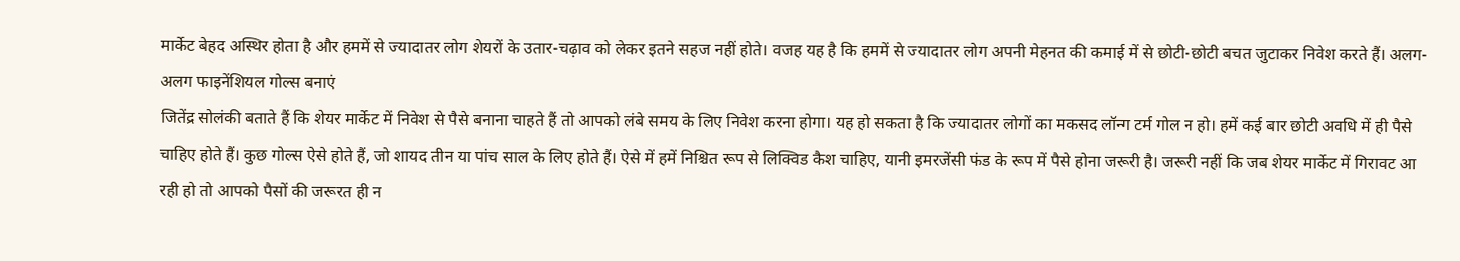मार्केट बेहद अस्थिर होता है और हममें से ज्यादातर लोग शेयरों के उतार-चढ़ाव को लेकर इतने सहज नहीं होते। वजह यह है कि हममें से ज्यादातर लोग अपनी मेहनत की कमाई में से छोटी-छोटी बचत जुटाकर निवेश करते हैं। अलग-अलग फाइनेंशियल गोल्स बनाएं
जितेंद्र सोलंकी बताते हैं कि शेयर मार्केट में निवेश से पैसे बनाना चाहते हैं तो आपको लंबे समय के लिए निवेश करना होगा। यह हो सकता है कि ज्यादातर लोगों का मकसद लॉन्ग टर्म गोल न हो। हमें कई बार छोटी अवधि में ही पैसे चाहिए होते हैं। कुछ गोल्स ऐसे होते हैं, जो शायद तीन या पांच साल के लिए होते हैं। ऐसे में हमें निश्चित रूप से लिक्विड कैश चाहिए, यानी इमरजेंसी फंड के रूप में पैसे होना जरूरी है। जरूरी नहीं कि जब शेयर मार्केट में गिरावट आ रही हो तो आपको पैसों की जरूरत ही न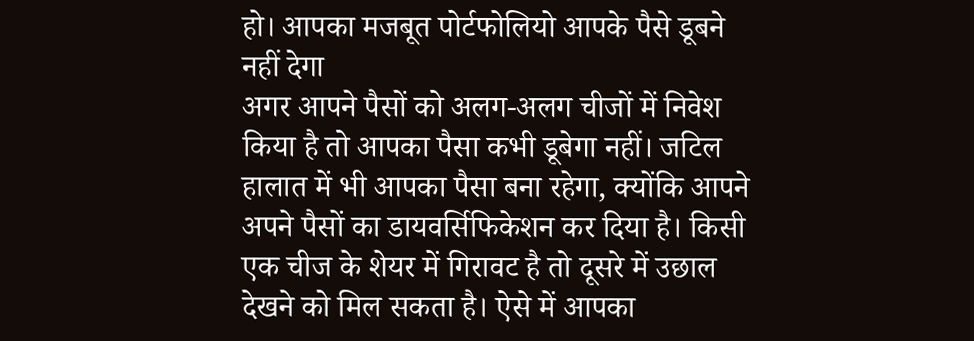हो। आपका मजबूत पोर्टफोलियो आपके पैसे डूबने नहीं देगा
अगर आपने पैसों को अलग-अलग चीजों में निवेश किया है तो आपका पैसा कभी डूबेगा नहीं। जटिल हालात में भी आपका पैसा बना रहेगा, क्योंकि आपने अपने पैसों का डायवर्सिफिकेशन कर दिया है। किसी एक चीज के शेयर में गिरावट है तो दूसरे में उछाल देखने को मिल सकता है। ऐसे में आपका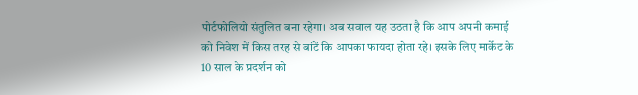पोर्टफोलियो संतुलित बना रहेगा। अब सवाल यह उठता है कि आप अपनी कमाई को निवेश में किस तरह से बांटें कि आपका फायदा होता रहे। इसके लिए मार्केट के 10 साल के प्रदर्शन को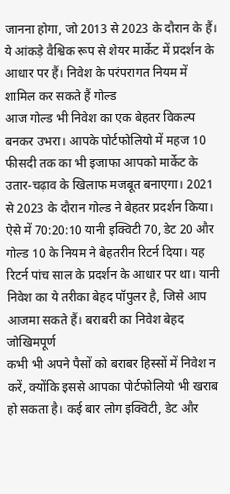जानना होगा, जो 2013 से 2023 के दौरान के हैं। ये आंकड़े वैश्विक रूप से शेयर मार्केट में प्रदर्शन के आधार पर हैं। निवेश के परंपरागत नियम में शामिल कर सकते हैं गोल्ड
आज गोल्ड भी निवेश का एक बेहतर विकल्प बनकर उभरा। आपके पोर्टफोलियो में महज 10 फीसदी तक का भी इजाफा आपको मार्केट के उतार-चढ़ाव के खिलाफ मजबूत बनाएगा। 2021 से 2023 के दौरान गोल्ड ने बेहतर प्रदर्शन किया। ऐसे में 70:20:10 यानी इक्विटी 70, डेट 20 और गोल्ड 10 के नियम ने बेहतरीन रिटर्न दिया। यह रिटर्न पांच साल के प्रदर्शन के आधार पर था। यानी निवेश का ये तरीका बेहद पॉपुलर है, जिसे आप आजमा सकते हैं। बराबरी का निवेश बेहद जोखिमपूर्ण
कभी भी अपने पैसों को बराबर हिस्सों में निवेश न करें, क्योंकि इससे आपका पोर्टफोलियो भी खराब हो सकता है। कई बार लोग इक्विटी, डेट और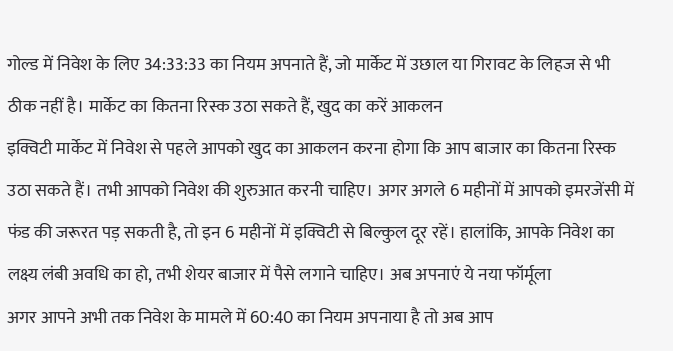गोल्ड में निवेश के लिए 34:33:33 का नियम अपनाते हैं, जो मार्केट में उछाल या गिरावट के लिहज से भी ठीक नहीं है। मार्केट का कितना रिस्क उठा सकते हैं, खुद का करें आकलन
इक्विटी मार्केट में निवेश से पहले आपको खुद का आकलन करना होगा कि आप बाजार का कितना रिस्क उठा सकते हैं। तभी आपको निवेश की शुरुआत करनी चाहिए। अगर अगले 6 महीनों में आपको इमरजेंसी में फंड की जरूरत पड़ सकती है, तो इन 6 महीनों में इक्विटी से बिल्कुल दूर रहें। हालांकि, आपके निवेश का लक्ष्य लंबी अवधि का हो, तभी शेयर बाजार में पैसे लगाने चाहिए। अब अपनाएं ये नया फॉर्मूला
अगर आपने अभी तक निवेश के मामले में 60:40 का नियम अपनाया है तो अब आप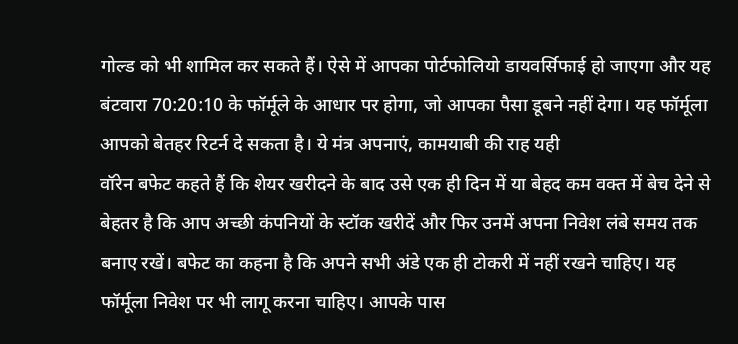गोल्ड को भी शामिल कर सकते हैं। ऐसे में आपका पोर्टफोलियो डायवर्सिफाई हो जाएगा और यह बंटवारा 70:20:10 के फॉर्मूले के आधार पर होगा, जो आपका पैसा डूबने नहीं देगा। यह फॉर्मूला आपको बेतहर रिटर्न दे सकता है। ये मंत्र अपनाएं, कामयाबी की राह यही
वॉरेन बफेट कहते हैं कि शेयर खरीदने के बाद उसे एक ही दिन में या बेहद कम वक्त में बेच देने से बेहतर है कि आप अच्छी कंपनियों के स्टॉक खरीदें और फिर उनमें अपना निवेश लंबे समय तक बनाए रखें। बफेट का कहना है कि अपने सभी अंडे एक ही टोकरी में नहीं रखने चाहिए। यह फॉर्मूला निवेश पर भी लागू करना चाहिए। आपके पास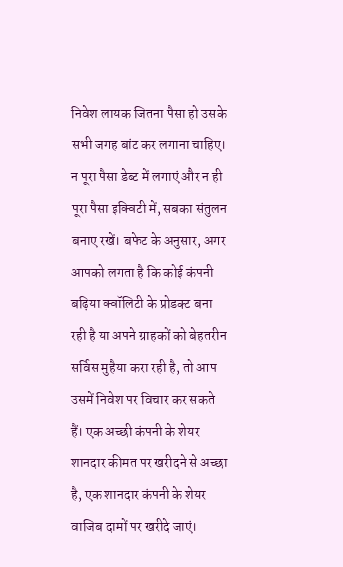निवेश लायक जितना पैसा हो उसके सभी जगह बांट कर लगाना चाहिए। न पूरा पैसा डेब्ट में लगाएं और न ही पूरा पैसा इक्विटी में, सबका संतुलन बनाए रखें। बफेट के अनुसार, अगर आपको लगता है कि कोई कंपनी बढ़िया क्वॉलिटी के प्रोडक्ट बना रही है या अपने ग्राहकों को बेहतरीन सर्विस मुहैया करा रही है, तो आप उसमें निवेश पर विचार कर सकते हैं। एक अच्छी कंपनी के शेयर शानदार कीमत पर खरीदने से अच्छा है, एक शानदार कंपनी के शेयर वाजिब दामों पर खरीदे जाएं।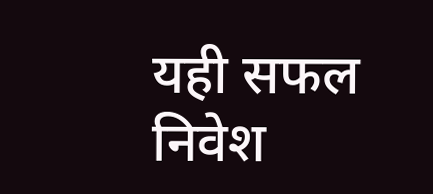यही सफल निवेश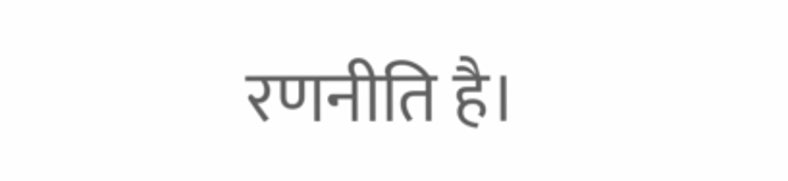रणनीति है।